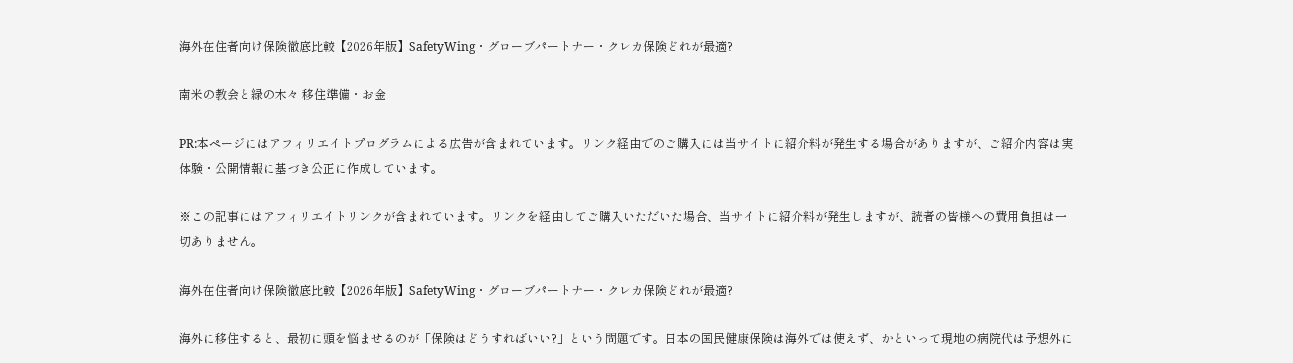海外在住者向け保険徹底比較【2026年版】SafetyWing・グローブパートナー・クレカ保険どれが最適?

南米の教会と緑の木々 移住準備・お金

PR:本ページにはアフィリエイトプログラムによる広告が含まれています。リンク経由でのご購入には当サイトに紹介料が発生する場合がありますが、ご紹介内容は実体験・公開情報に基づき公正に作成しています。

※この記事にはアフィリエイトリンクが含まれています。リンクを経由してご購入いただいた場合、当サイトに紹介料が発生しますが、読者の皆様への費用負担は一切ありません。

海外在住者向け保険徹底比較【2026年版】SafetyWing・グローブパートナー・クレカ保険どれが最適?

海外に移住すると、最初に頭を悩ませるのが「保険はどうすればいい?」という問題です。日本の国民健康保険は海外では使えず、かといって現地の病院代は予想外に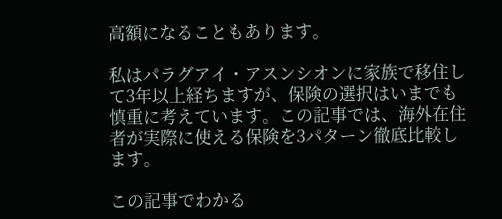高額になることもあります。

私はパラグアイ・アスンシオンに家族で移住して3年以上経ちますが、保険の選択はいまでも慎重に考えています。この記事では、海外在住者が実際に使える保険を3パターン徹底比較します。

この記事でわかる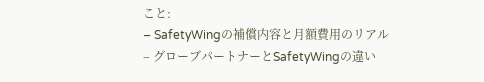こと:
– SafetyWingの補償内容と月額費用のリアル
– グローブパートナーとSafetyWingの違い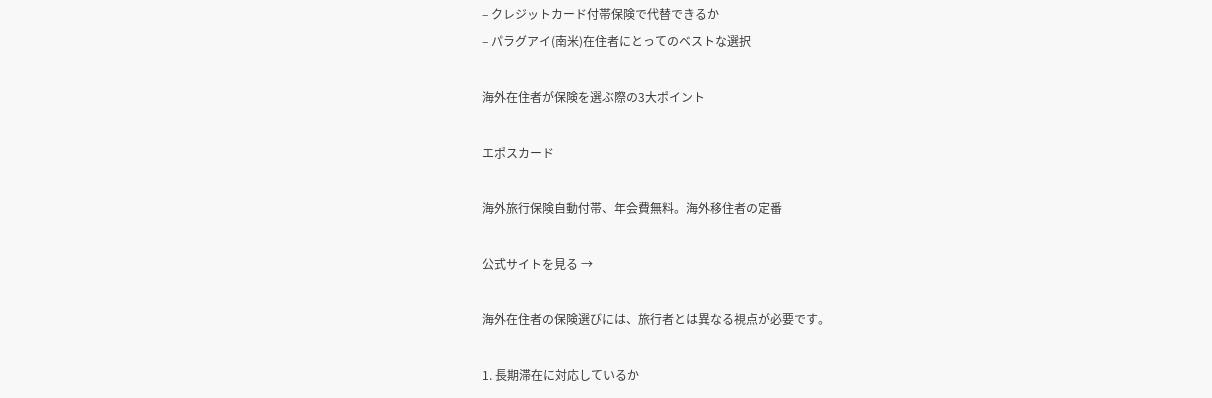– クレジットカード付帯保険で代替できるか
– パラグアイ(南米)在住者にとってのベストな選択

海外在住者が保険を選ぶ際の3大ポイント

エポスカード

海外旅行保険自動付帯、年会費無料。海外移住者の定番

公式サイトを見る →

海外在住者の保険選びには、旅行者とは異なる視点が必要です。

1. 長期滞在に対応しているか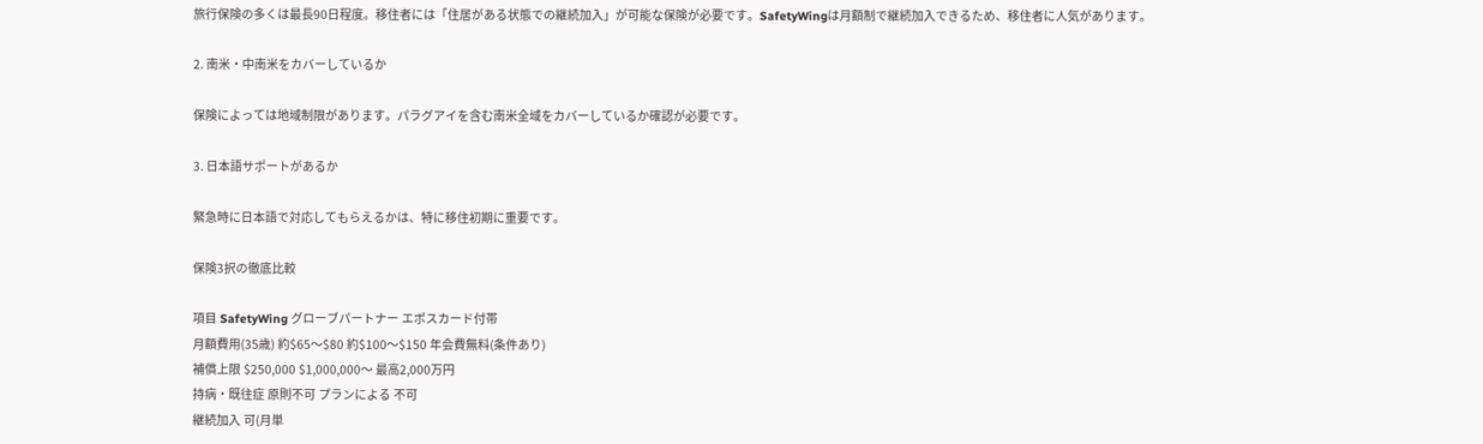旅行保険の多くは最長90日程度。移住者には「住居がある状態での継続加入」が可能な保険が必要です。SafetyWingは月額制で継続加入できるため、移住者に人気があります。

2. 南米・中南米をカバーしているか

保険によっては地域制限があります。パラグアイを含む南米全域をカバーしているか確認が必要です。

3. 日本語サポートがあるか

緊急時に日本語で対応してもらえるかは、特に移住初期に重要です。

保険3択の徹底比較

項目 SafetyWing グローブパートナー エポスカード付帯
月額費用(35歳) 約$65〜$80 約$100〜$150 年会費無料(条件あり)
補償上限 $250,000 $1,000,000〜 最高2,000万円
持病・既往症 原則不可 プランによる 不可
継続加入 可(月単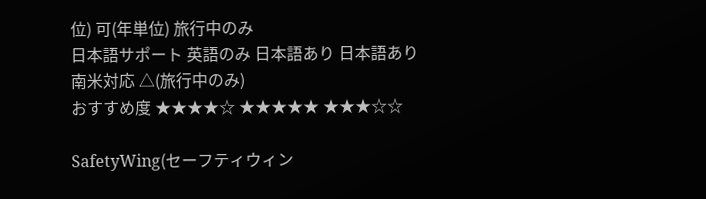位) 可(年単位) 旅行中のみ
日本語サポート 英語のみ 日本語あり 日本語あり
南米対応 △(旅行中のみ)
おすすめ度 ★★★★☆ ★★★★★ ★★★☆☆

SafetyWing(セーフティウィン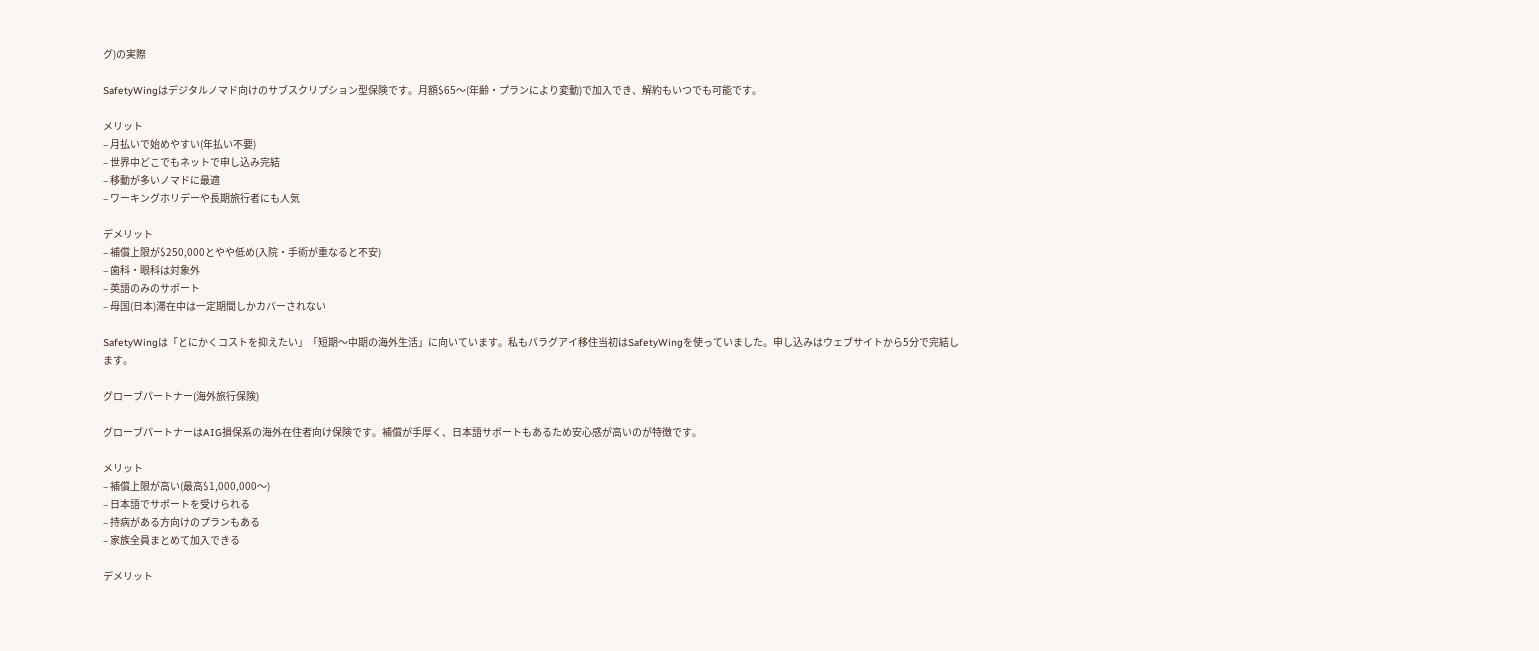グ)の実際

SafetyWingはデジタルノマド向けのサブスクリプション型保険です。月額$65〜(年齢・プランにより変動)で加入でき、解約もいつでも可能です。

メリット
– 月払いで始めやすい(年払い不要)
– 世界中どこでもネットで申し込み完結
– 移動が多いノマドに最適
– ワーキングホリデーや長期旅行者にも人気

デメリット
– 補償上限が$250,000とやや低め(入院・手術が重なると不安)
– 歯科・眼科は対象外
– 英語のみのサポート
– 母国(日本)滞在中は一定期間しかカバーされない

SafetyWingは「とにかくコストを抑えたい」「短期〜中期の海外生活」に向いています。私もパラグアイ移住当初はSafetyWingを使っていました。申し込みはウェブサイトから5分で完結します。

グローブパートナー(海外旅行保険)

グローブパートナーはAIG損保系の海外在住者向け保険です。補償が手厚く、日本語サポートもあるため安心感が高いのが特徴です。

メリット
– 補償上限が高い(最高$1,000,000〜)
– 日本語でサポートを受けられる
– 持病がある方向けのプランもある
– 家族全員まとめて加入できる

デメリット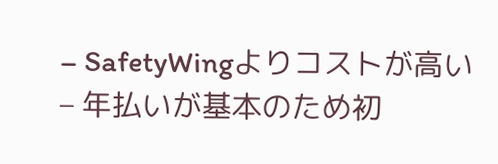– SafetyWingよりコストが高い
– 年払いが基本のため初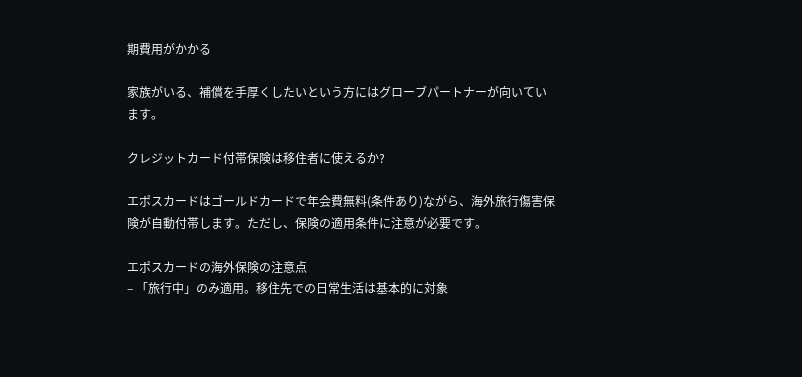期費用がかかる

家族がいる、補償を手厚くしたいという方にはグローブパートナーが向いています。

クレジットカード付帯保険は移住者に使えるか?

エポスカードはゴールドカードで年会費無料(条件あり)ながら、海外旅行傷害保険が自動付帯します。ただし、保険の適用条件に注意が必要です。

エポスカードの海外保険の注意点
– 「旅行中」のみ適用。移住先での日常生活は基本的に対象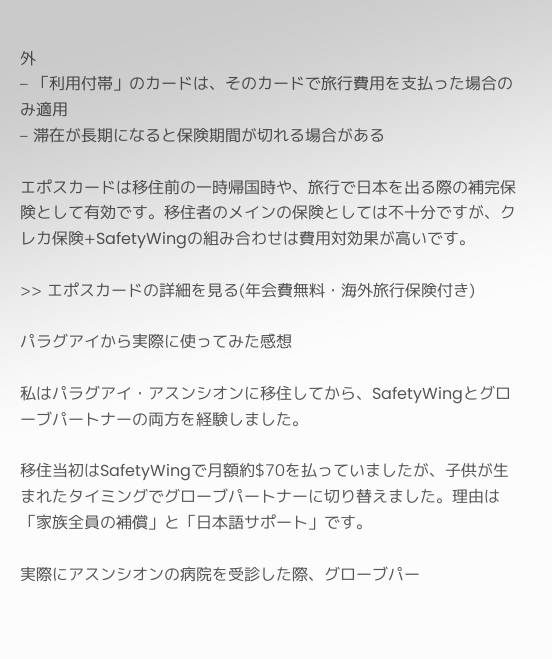外
– 「利用付帯」のカードは、そのカードで旅行費用を支払った場合のみ適用
– 滞在が長期になると保険期間が切れる場合がある

エポスカードは移住前の一時帰国時や、旅行で日本を出る際の補完保険として有効です。移住者のメインの保険としては不十分ですが、クレカ保険+SafetyWingの組み合わせは費用対効果が高いです。

>> エポスカードの詳細を見る(年会費無料・海外旅行保険付き)

パラグアイから実際に使ってみた感想

私はパラグアイ・アスンシオンに移住してから、SafetyWingとグローブパートナーの両方を経験しました。

移住当初はSafetyWingで月額約$70を払っていましたが、子供が生まれたタイミングでグローブパートナーに切り替えました。理由は「家族全員の補償」と「日本語サポート」です。

実際にアスンシオンの病院を受診した際、グローブパー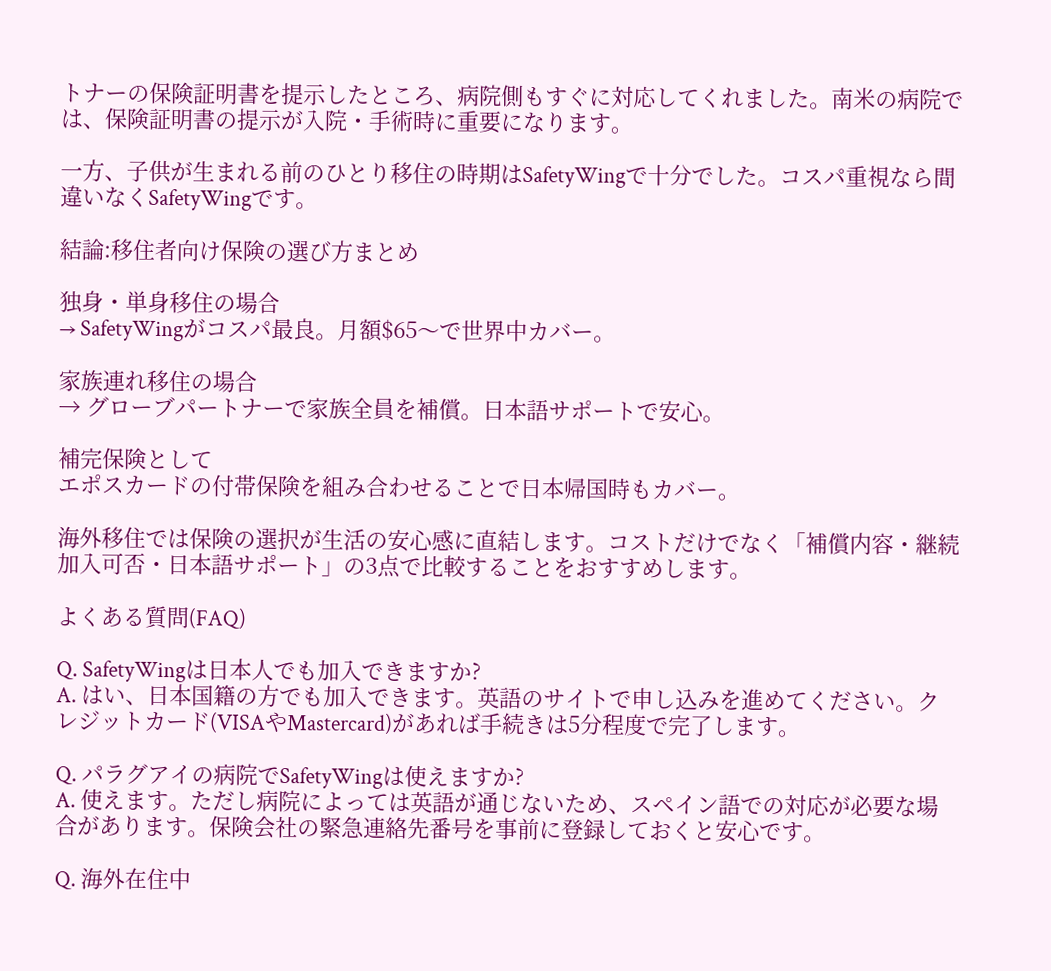トナーの保険証明書を提示したところ、病院側もすぐに対応してくれました。南米の病院では、保険証明書の提示が入院・手術時に重要になります。

一方、子供が生まれる前のひとり移住の時期はSafetyWingで十分でした。コスパ重視なら間違いなくSafetyWingです。

結論:移住者向け保険の選び方まとめ

独身・単身移住の場合
→ SafetyWingがコスパ最良。月額$65〜で世界中カバー。

家族連れ移住の場合
→ グローブパートナーで家族全員を補償。日本語サポートで安心。

補完保険として
エポスカードの付帯保険を組み合わせることで日本帰国時もカバー。

海外移住では保険の選択が生活の安心感に直結します。コストだけでなく「補償内容・継続加入可否・日本語サポート」の3点で比較することをおすすめします。

よくある質問(FAQ)

Q. SafetyWingは日本人でも加入できますか?
A. はい、日本国籍の方でも加入できます。英語のサイトで申し込みを進めてください。クレジットカード(VISAやMastercard)があれば手続きは5分程度で完了します。

Q. パラグアイの病院でSafetyWingは使えますか?
A. 使えます。ただし病院によっては英語が通じないため、スペイン語での対応が必要な場合があります。保険会社の緊急連絡先番号を事前に登録しておくと安心です。

Q. 海外在住中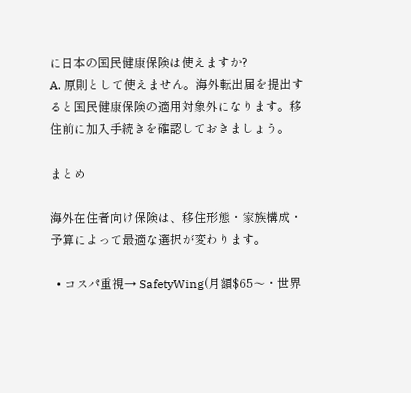に日本の国民健康保険は使えますか?
A. 原則として使えません。海外転出届を提出すると国民健康保険の適用対象外になります。移住前に加入手続きを確認しておきましょう。

まとめ

海外在住者向け保険は、移住形態・家族構成・予算によって最適な選択が変わります。

  • コスパ重視→ SafetyWing(月額$65〜・世界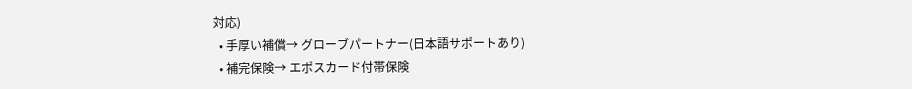対応)
  • 手厚い補償→ グローブパートナー(日本語サポートあり)
  • 補完保険→ エポスカード付帯保険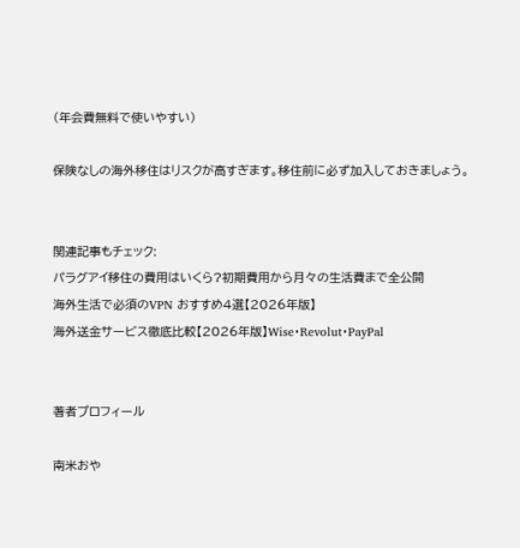(年会費無料で使いやすい)

保険なしの海外移住はリスクが高すぎます。移住前に必ず加入しておきましょう。


関連記事もチェック:
パラグアイ移住の費用はいくら?初期費用から月々の生活費まで全公開
海外生活で必須のVPN おすすめ4選【2026年版】
海外送金サービス徹底比較【2026年版】Wise・Revolut・PayPal


著者プロフィール

南米おや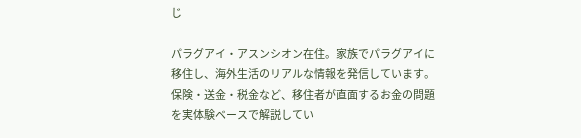じ

パラグアイ・アスンシオン在住。家族でパラグアイに移住し、海外生活のリアルな情報を発信しています。保険・送金・税金など、移住者が直面するお金の問題を実体験ベースで解説してい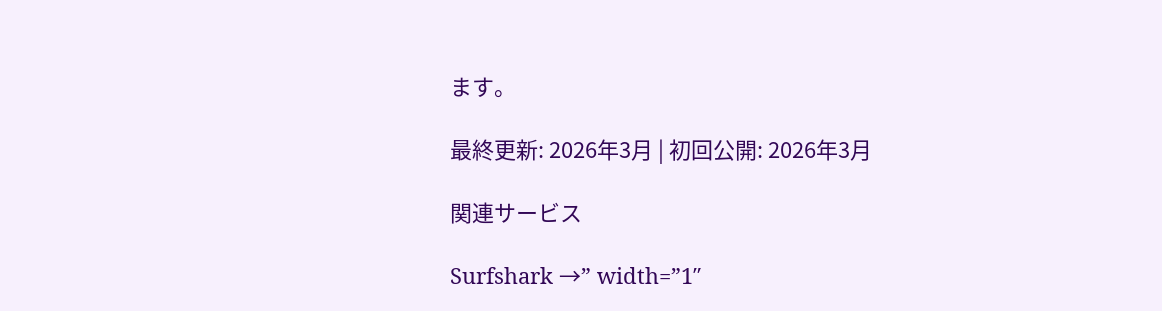ます。

最終更新: 2026年3月 | 初回公開: 2026年3月

関連サービス

Surfshark →” width=”1″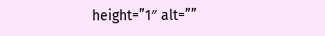height=”1″ alt=””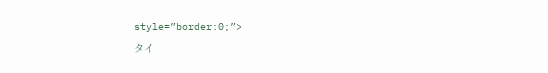style=”border:0;”>
タイ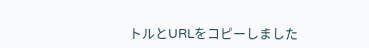トルとURLをコピーしました